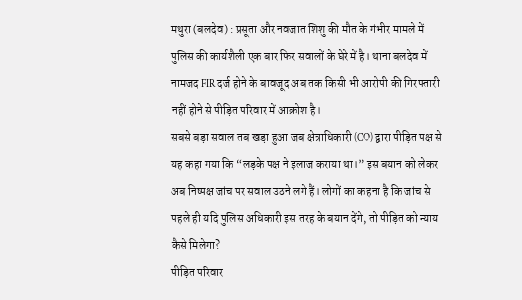मथुरा (बलदेव) : प्रसूता और नवजात शिशु की मौत के गंभीर मामले में पुलिस की कार्यशैली एक बार फिर सवालों के घेरे में है। थाना बलदेव में नामजद FIR दर्ज होने के बावजूद अब तक किसी भी आरोपी की गिरफ्तारी नहीं होने से पीड़ित परिवार में आक्रोश है।
सबसे बड़ा सवाल तब खड़ा हुआ जब क्षेत्राधिकारी (CO) द्वारा पीड़ित पक्ष से यह कहा गया कि “लड़के पक्ष ने इलाज कराया था।” इस बयान को लेकर अब निष्पक्ष जांच पर सवाल उठने लगे हैं। लोगों का कहना है कि जांच से पहले ही यदि पुलिस अधिकारी इस तरह के बयान देंगे, तो पीड़ित को न्याय कैसे मिलेगा?
पीड़ित परिवार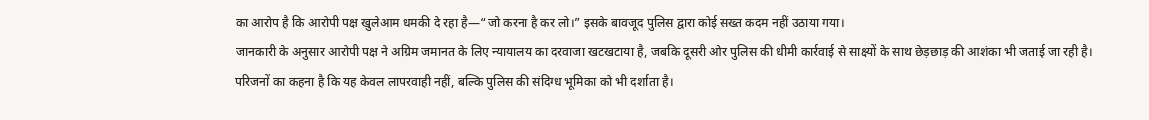का आरोप है कि आरोपी पक्ष खुलेआम धमकी दे रहा है—“जो करना है कर लो।” इसके बावजूद पुलिस द्वारा कोई सख्त कदम नहीं उठाया गया।
जानकारी के अनुसार आरोपी पक्ष ने अग्रिम जमानत के लिए न्यायालय का दरवाजा खटखटाया है, जबकि दूसरी ओर पुलिस की धीमी कार्रवाई से साक्ष्यों के साथ छेड़छाड़ की आशंका भी जताई जा रही है।
परिजनों का कहना है कि यह केवल लापरवाही नहीं, बल्कि पुलिस की संदिग्ध भूमिका को भी दर्शाता है।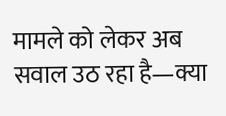मामले को लेकर अब सवाल उठ रहा है—क्या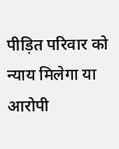पीड़ित परिवार को न्याय मिलेगा या आरोपी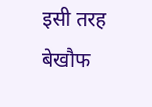इसी तरह बेखौफ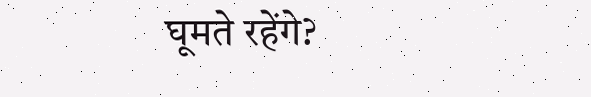घूमते रहेंगे?